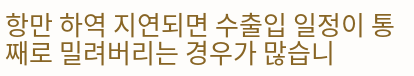항만 하역 지연되면 수출입 일정이 통째로 밀려버리는 경우가 많습니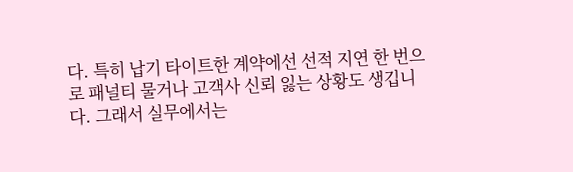다. 특히 납기 타이트한 계약에선 선적 지연 한 번으로 패널티 물거나 고객사 신뢰 잃는 상황도 생깁니다. 그래서 실무에서는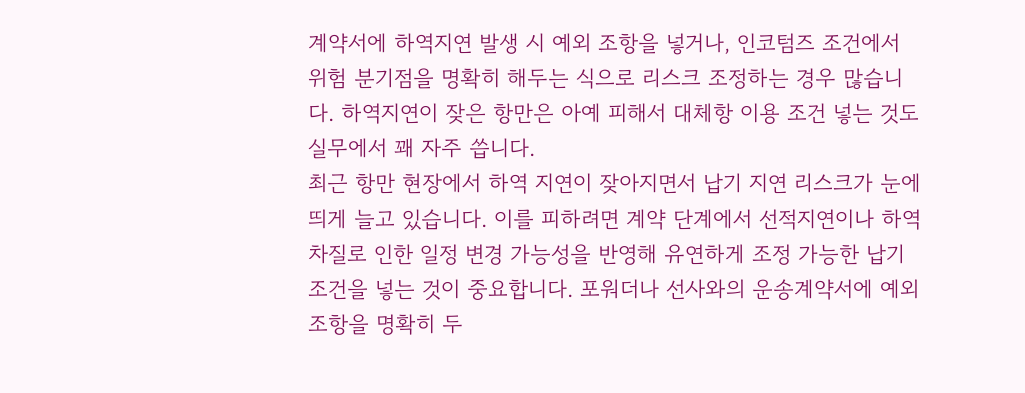계약서에 하역지연 발생 시 예외 조항을 넣거나, 인코텀즈 조건에서 위험 분기점을 명확히 해두는 식으로 리스크 조정하는 경우 많습니다. 하역지연이 잦은 항만은 아예 피해서 대체항 이용 조건 넣는 것도 실무에서 꽤 자주 씁니다.
최근 항만 현장에서 하역 지연이 잦아지면서 납기 지연 리스크가 눈에 띄게 늘고 있습니다. 이를 피하려면 계약 단계에서 선적지연이나 하역차질로 인한 일정 변경 가능성을 반영해 유연하게 조정 가능한 납기 조건을 넣는 것이 중요합니다. 포워더나 선사와의 운송계약서에 예외조항을 명확히 두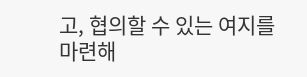고, 협의할 수 있는 여지를 마련해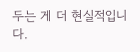두는 게 더 현실적입니다.